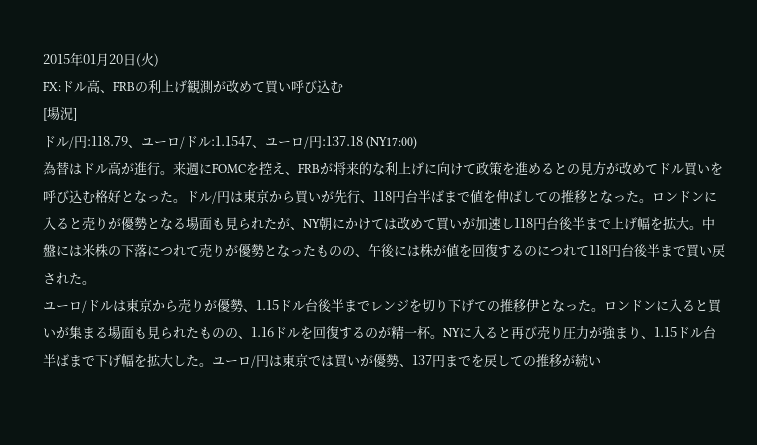2015年01月20日(火)
FX:ドル高、FRBの利上げ観測が改めて買い呼び込む
[場況]
ドル/円:118.79、ユーロ/ドル:1.1547、ユーロ/円:137.18 (NY17:00)
為替はドル高が進行。来週にFOMCを控え、FRBが将来的な利上げに向けて政策を進めるとの見方が改めてドル買いを呼び込む格好となった。ドル/円は東京から買いが先行、118円台半ばまで値を伸ばしての推移となった。ロンドンに入ると売りが優勢となる場面も見られたが、NY朝にかけては改めて買いが加速し118円台後半まで上げ幅を拡大。中盤には米株の下落につれて売りが優勢となったものの、午後には株が値を回復するのにつれて118円台後半まで買い戻された。
ユーロ/ドルは東京から売りが優勢、1.15ドル台後半までレンジを切り下げての推移伊となった。ロンドンに入ると買いが集まる場面も見られたものの、1.16ドルを回復するのが精一杯。NYに入ると再び売り圧力が強まり、1.15ドル台半ばまで下げ幅を拡大した。ユーロ/円は東京では買いが優勢、137円までを戻しての推移が続い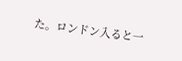た。ロンドン入ると一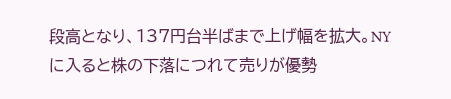段高となり、137円台半ばまで上げ幅を拡大。NYに入ると株の下落につれて売りが優勢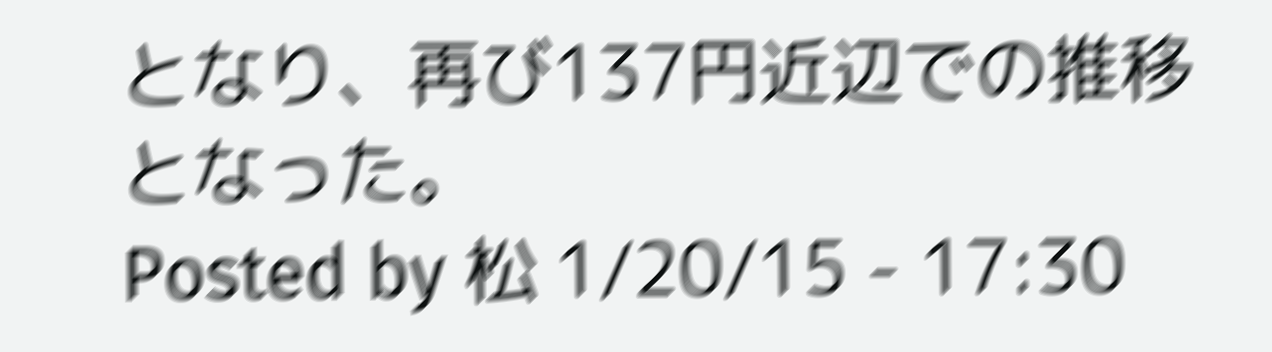となり、再び137円近辺での推移となった。
Posted by 松 1/20/15 - 17:30